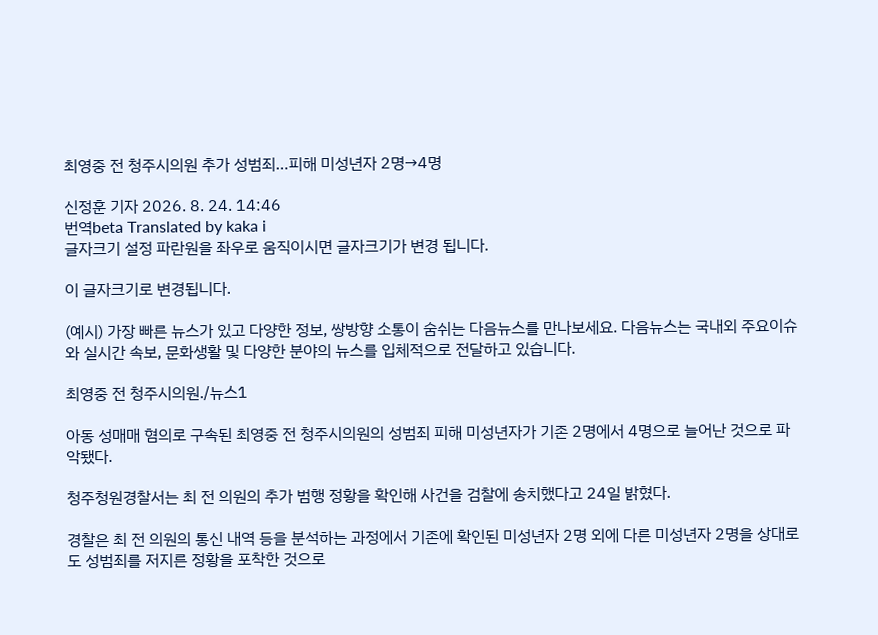최영중 전 청주시의원 추가 성범죄…피해 미성년자 2명→4명

신정훈 기자 2026. 8. 24. 14:46
번역beta Translated by kaka i
글자크기 설정 파란원을 좌우로 움직이시면 글자크기가 변경 됩니다.

이 글자크기로 변경됩니다.

(예시) 가장 빠른 뉴스가 있고 다양한 정보, 쌍방향 소통이 숨쉬는 다음뉴스를 만나보세요. 다음뉴스는 국내외 주요이슈와 실시간 속보, 문화생활 및 다양한 분야의 뉴스를 입체적으로 전달하고 있습니다.

최영중 전 청주시의원./뉴스1

아동 성매매 혐의로 구속된 최영중 전 청주시의원의 성범죄 피해 미성년자가 기존 2명에서 4명으로 늘어난 것으로 파악됐다.

청주청원경찰서는 최 전 의원의 추가 범행 정황을 확인해 사건을 검찰에 송치했다고 24일 밝혔다.

경찰은 최 전 의원의 통신 내역 등을 분석하는 과정에서 기존에 확인된 미성년자 2명 외에 다른 미성년자 2명을 상대로도 성범죄를 저지른 정황을 포착한 것으로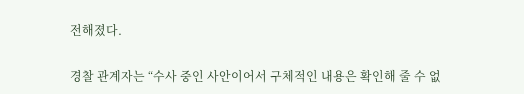전해졌다.

경찰 관계자는 “수사 중인 사안이어서 구체적인 내용은 확인해 줄 수 없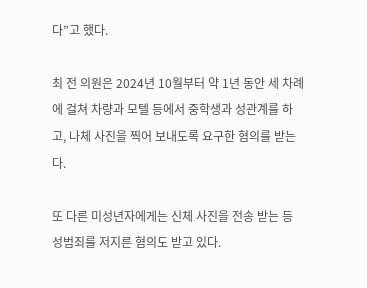다”고 했다.

최 전 의원은 2024년 10월부터 약 1년 동안 세 차례에 걸쳐 차량과 모텔 등에서 중학생과 성관계를 하고, 나체 사진을 찍어 보내도록 요구한 혐의를 받는다.

또 다른 미성년자에게는 신체 사진을 전송 받는 등 성범죄를 저지른 혐의도 받고 있다.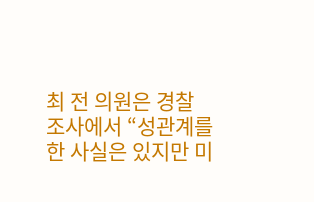최 전 의원은 경찰 조사에서 “성관계를 한 사실은 있지만 미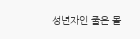성년자인 줄은 몰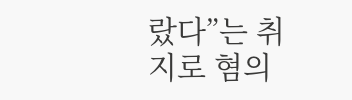랐다”는 취지로 혐의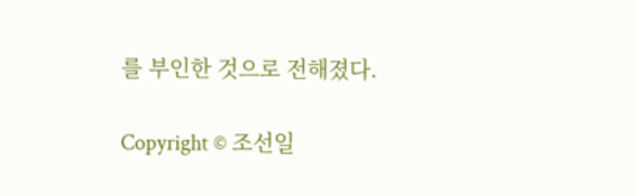를 부인한 것으로 전해졌다.

Copyright © 조선일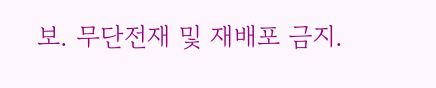보. 무단전재 및 재배포 금지.